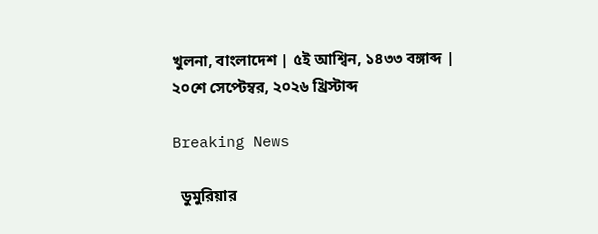খুলনা, বাংলাদেশ | ৫ই আশ্বিন, ১৪৩৩ বঙ্গাব্দ | ২০শে সেপ্টেম্বর, ২০২৬ খ্রিস্টাব্দ

Breaking News

  ডুমুরিয়ার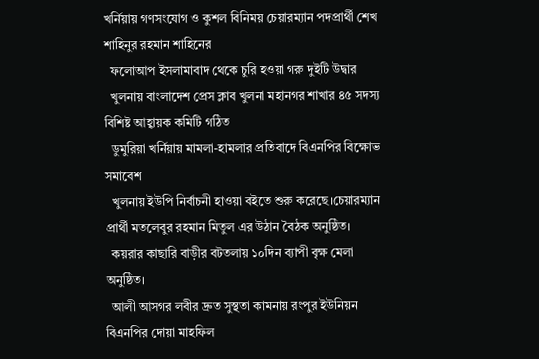খর্নিয়ায় গণসংযোগ ও কুশল বিনিময় চেয়ারম্যান পদপ্রার্থী শেখ শাহিনুর রহমান শাহিনের
  ফলোআপ ইসলামাবাদ থেকে চুরি হওয়া গরু দুইটি উদ্বার
  খুলনায় বাংলাদেশ প্রেস ক্লাব খুলনা মহানগর শাখার ৪৫ সদস্য বিশিষ্ট আহ্বায়ক কমিটি গঠিত
  ডুমুরিয়া খর্নিয়ায় মামলা-হামলার প্রতিবাদে বিএনপির বিক্ষোভ সমাবেশ
  খুলনায় ইউপি নির্বাচনী হাওয়া বইতে শুরু করেছে।চেয়ারম্যান প্রার্থী মতলেবুর রহমান মিতুল এর উঠান বৈঠক অনুষ্ঠিত।
  কয়রার কাছারি বাড়ীর বটতলায় ১০দিন ব্যাপী বৃক্ষ মেলা অনুষ্ঠিত।
  আলী আসগর লবীর দ্রুত সুস্থতা কামনায় রংপুর ইউনিয়ন বিএনপির দোয়া মাহফিল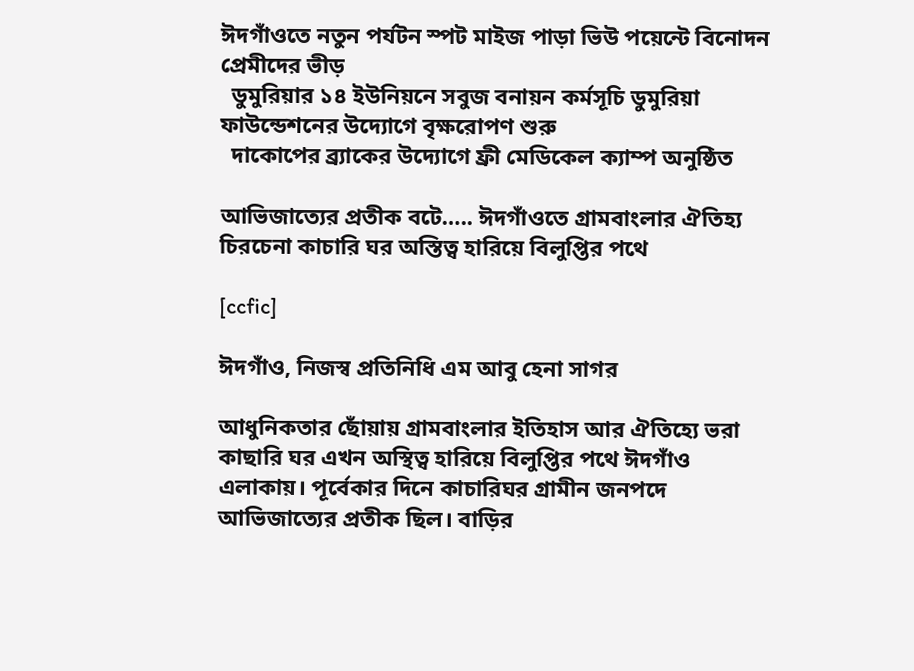ঈদগাঁওতে নতুন পর্যটন স্পট মাইজ পাড়া ভিউ পয়েন্টে বিনোদন প্রেমীদের ভীড়
  ডুমুরিয়ার ১৪ ইউনিয়নে সবুজ বনায়ন কর্মসূচি ডুমুরিয়া ফাউন্ডেশনের উদ্যোগে বৃক্ষরোপণ শুরু
  দাকোপের ব্র‍্যাকের উদ্যোগে ফ্রী মেডিকেল ক্যাম্প অনুষ্ঠিত

আভিজাত্যের প্রতীক বটে….. ঈদগাঁওতে গ্রামবাংলার ঐতিহ্য চিরচেনা কাচারি ঘর অস্তিত্ব হারিয়ে বিলুপ্তির পথে

[ccfic]

ঈদগাঁও, নিজস্ব প্রতিনিধি এম আবু হেনা সাগর

আধুনিকতার ছোঁয়ায় গ্রামবাংলার ইতিহাস আর ঐতিহ্যে ভরা কাছারি ঘর এখন অস্থিত্ব হারিয়ে বিলুপ্তির পথে ঈদগাঁও এলাকায়। পূর্বেকার দিনে কাচারিঘর গ্রামীন জনপদে আভিজাত্যের প্রতীক ছিল। বাড়ির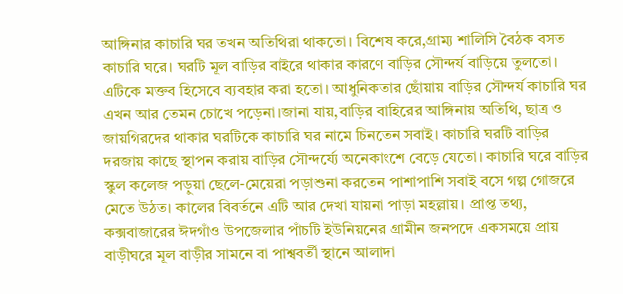আঙ্গিনার কাচারি ঘর তখন অতিথিরা থাকতো। বিশেষ করে,গ্রাম্য শালিসি বৈঠক বসত কাচারি ঘরে। ঘরটি মূল বাড়ির বাইরে থাকার কারণে বাড়ির সৌন্দর্য বাড়িয়ে তুলতো। এটিকে মক্তব হিসেবে ব্যবহার করা হতো। আধুনিকতার ছোঁয়ায় বাড়ির সৌন্দর্য কাচারি ঘর এখন আর তেমন চোখে পড়েনা।জানা যায়,বাড়ির বাহিরের আঙ্গিনায় অতিথি, ছাত্র ও জায়গিরদের থাকার ঘরটিকে কাচারি ঘর নামে চিনতেন সবাই। কাচারি ঘরটি বাড়ির দরজায় কাছে স্থাপন করায় বাড়ির সৌন্দর্য্যে অনেকাংশে বেড়ে যেতো। কাচারি ঘরে বাড়ির স্কুল কলেজ পড়ুয়া ছেলে-মেয়েরা পড়াশুনা করতেন পাশাপাশি সবাই বসে গল্প গোজরে মেতে উঠত। কালের বিবর্তনে এটি আর দেখা যায়না পাড়া মহল্লায়। প্রাপ্ত তথ্য, কক্সবাজারের ঈদগাঁও উপজেলার পাঁচটি ইউনিয়নের গ্রামীন জনপদে একসময়ে প্রায় বাড়ীঘরে মূল বাড়ীর সামনে বা পাশ্ববর্তী স্থানে আলাদা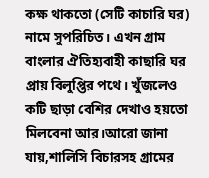কক্ষ থাকতো (সেটি কাচারি ঘর) নামে সুপরিচিত। এখন গ্রাম বাংলার ঐতিহ্যবাহী কাছারি ঘর প্রায় বিলুপ্তির পথে। খুঁজলেও কটি ছাড়া বেশির দেখাও হয়তো মিলবেনা আর।আরো জানা যায়,শালিসি বিচারসহ গ্রামের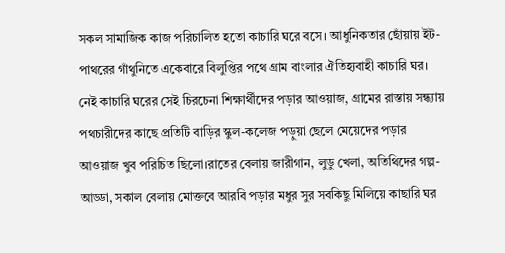সকল সামাজিক কাজ পরিচালিত হতো কাচারি ঘরে বসে। আধুনিকতার ছোঁয়ায় ইট-পাথরের গাঁথুনিতে একেবারে বিলুপ্তির পথে গ্রাম বাংলার ঐতিহ্যবাহী কাচারি ঘর। নেই কাচারি ঘরের সেই চিরচেনা শিক্ষার্থীদের পড়ার আওয়াজ, গ্রামের রাস্তায় সন্ধ্যায় পথচারীদের কাছে প্রতিটি বাড়ির স্কুল-কলেজ পড়ুয়া ছেলে মেয়েদের পড়ার আওয়াজ খুব পরিচিত ছিলো।রাতের বেলায় জারীগান, লুডু খেলা, অতিথিদের গল্প-আড্ডা, সকাল বেলায় মোক্তবে আরবি পড়ার মধুর সুর সবকিছু মিলিয়ে কাছারি ঘর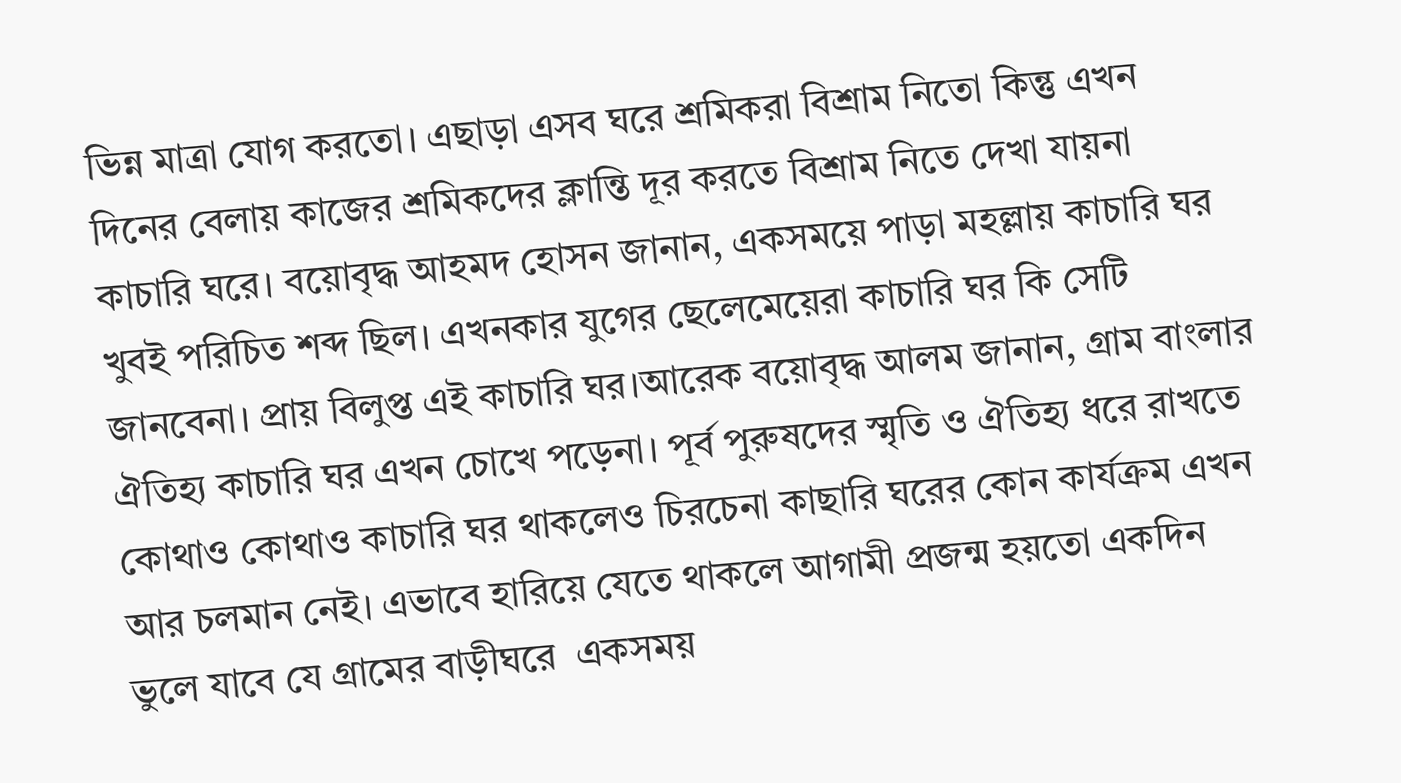ভিন্ন মাত্রা যোগ করতো। এছাড়া এসব ঘরে শ্রমিকরা বিশ্রাম নিতো কিন্তু এখন দিনের বেলায় কাজের শ্রমিকদের ক্লান্তি দূর করতে বিশ্রাম নিতে দেখা যায়না কাচারি ঘরে। বয়োবৃদ্ধ আহমদ হোসন জানান, একসময়ে পাড়া মহল্লায় কাচারি ঘর খুবই পরিচিত শব্দ ছিল। এখনকার যুগের ছেলেমেয়েরা কাচারি ঘর কি সেটি জানবেনা। প্রায় বিলুপ্ত এই কাচারি ঘর।আরেক বয়োবৃদ্ধ আলম জানান, গ্রাম বাংলার ঐতিহ্য কাচারি ঘর এখন চোখে পড়েনা। পূর্ব পুরুষদের স্মৃতি ও ঐতিহ্য ধরে রাখতে কোথাও কোথাও কাচারি ঘর থাকলেও চিরচেনা কাছারি ঘরের কোন কার্যক্রম এখন আর চলমান নেই। এভাবে হারিয়ে যেতে থাকলে আগামী প্রজন্ম হয়তো একদিন ভুলে যাবে যে গ্রামের বাড়ীঘরে  একসময়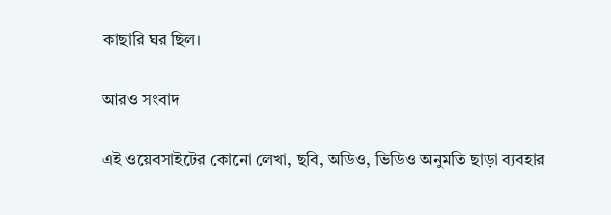কাছারি ঘর ছিল।

আরও সংবাদ

এই ওয়েবসাইটের কোনো লেখা, ছবি, অডিও, ভিডিও অনুমতি ছাড়া ব্যবহার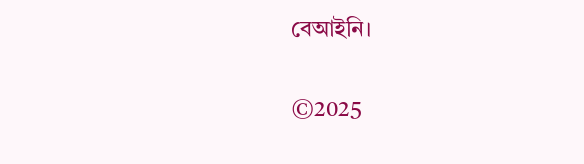বেআইনি।

©2025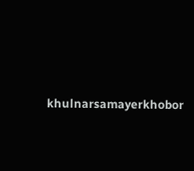khulnarsamayerkhobor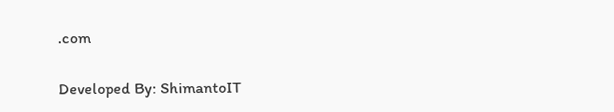.com

Developed By: ShimantoIT